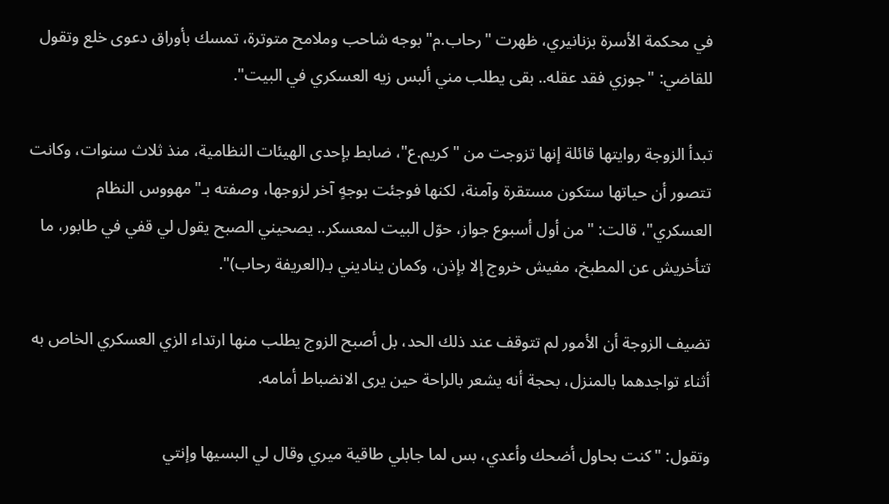في محكمة الأسرة بزنانيري، ظهرت "رحاب.م" بوجه شاحب وملامح متوترة، تمسك بأوراق دعوى خلع وتقول للقاضي: "جوزي فقد عقله.. بقى يطلب مني ألبس زيه العسكري في البيت".

تبدأ الزوجة روايتها قائلة إنها تزوجت من "كريم.ع"، ضابط بإحدى الهيئات النظامية، منذ ثلاث سنوات، وكانت تتصور أن حياتها ستكون مستقرة وآمنة، لكنها فوجئت بوجهٍ آخر لزوجها، وصفته بـ"مهووس النظام العسكري"، قالت: "من أول أسبوع جواز، حوّل البيت لمعسكر.. يصحيني الصبح يقول لي قفي في طابور، ما تتأخريش عن المطبخ، مفيش خروج إلا بإذن، وكمان يناديني بـ(العريفة رحاب)".

تضيف الزوجة أن الأمور لم تتوقف عند ذلك الحد، بل أصبح الزوج يطلب منها ارتداء الزي العسكري الخاص به أثناء تواجدهما بالمنزل، بحجة أنه يشعر بالراحة حين يرى الانضباط أمامه.

وتقول: "كنت بحاول أضحك وأعدي، بس لما جابلي طاقية ميري وقال لي البسيها وإنتي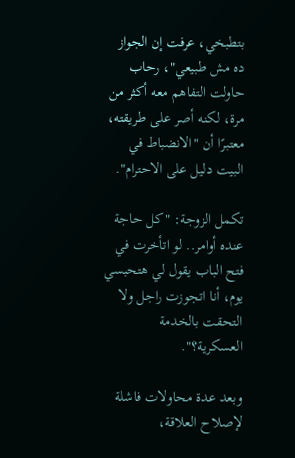بتطبخي، عرفت إن الجواز ده مش طبيعي"، رحاب حاولت التفاهم معه أكثر من مرة، لكنه أصر على طريقته، معتبرًا أن "الانضباط في البيت دليل على الاحترام".

تكمل الزوجة: "كل حاجة عنده أوامر.. لو اتأخرت في فتح الباب يقول لي هتحبسي يوم، أنا اتجوزت راجل ولا التحقت بالخدمة العسكرية؟".

وبعد عدة محاولات فاشلة لإصلاح العلاقة،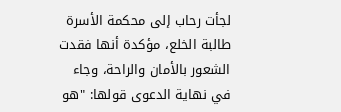لجأت رحاب إلى محكمة الأسرة طالبة الخلع، مؤكدة أنها فقدت الشعور بالأمان والراحة، وجاء في نهاية الدعوى قولها: "هو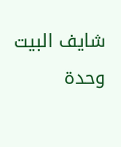شايف البيت وحدة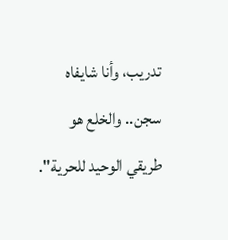تدريب، وأنا شايفاه سجن.. والخلع هو طريقي الوحيد للحرية".